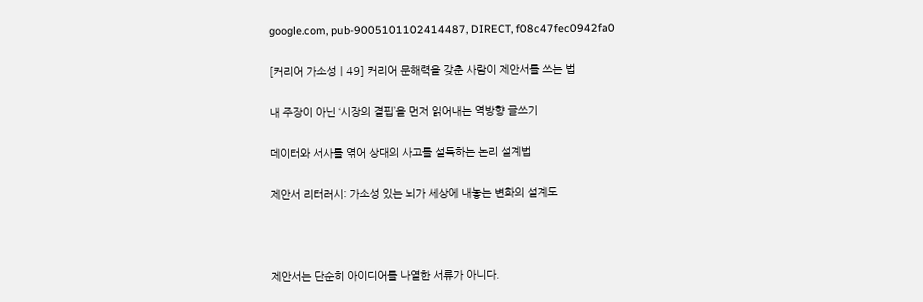google.com, pub-9005101102414487, DIRECT, f08c47fec0942fa0

[커리어 가소성ㅣ49] 커리어 문해력을 갖춘 사람이 제안서를 쓰는 법

내 주장이 아닌 ‘시장의 결핍’을 먼저 읽어내는 역방향 글쓰기

데이터와 서사를 엮어 상대의 사고를 설득하는 논리 설계법

제안서 리터러시: 가소성 있는 뇌가 세상에 내놓는 변화의 설계도



제안서는 단순히 아이디어를 나열한 서류가 아니다.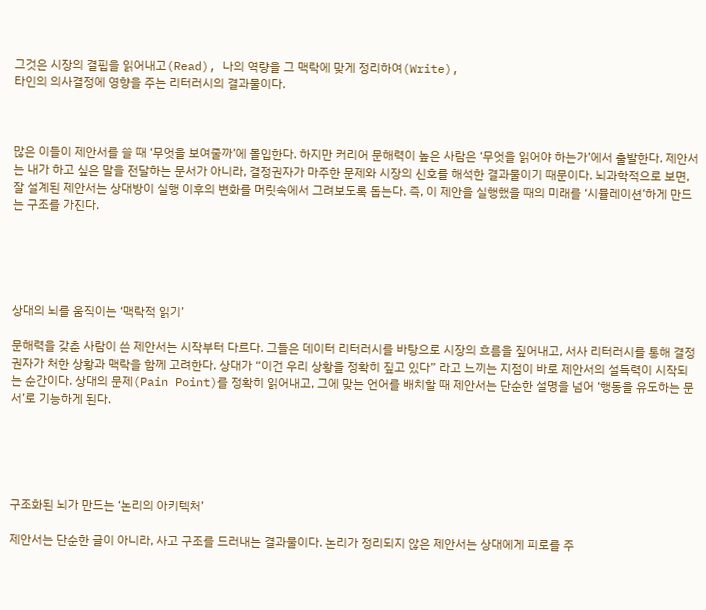그것은 시장의 결핍을 읽어내고(Read), 나의 역량을 그 맥락에 맞게 정리하여(Write),
타인의 의사결정에 영향을 주는 리터러시의 결과물이다.



많은 이들이 제안서를 쓸 때 ‘무엇을 보여줄까’에 몰입한다. 하지만 커리어 문해력이 높은 사람은 ‘무엇을 읽어야 하는가’에서 출발한다. 제안서는 내가 하고 싶은 말을 전달하는 문서가 아니라, 결정권자가 마주한 문제와 시장의 신호를 해석한 결과물이기 때문이다. 뇌과학적으로 보면, 잘 설계된 제안서는 상대방이 실행 이후의 변화를 머릿속에서 그려보도록 돕는다. 즉, 이 제안을 실행했을 때의 미래를 ‘시뮬레이션’하게 만드는 구조를 가진다.





상대의 뇌를 움직이는 ‘맥락적 읽기’

문해력을 갖춘 사람이 쓴 제안서는 시작부터 다르다. 그들은 데이터 리터러시를 바탕으로 시장의 흐름을 짚어내고, 서사 리터러시를 통해 결정권자가 처한 상황과 맥락을 함께 고려한다. 상대가 “이건 우리 상황을 정확히 짚고 있다” 라고 느끼는 지점이 바로 제안서의 설득력이 시작되는 순간이다. 상대의 문제(Pain Point)를 정확히 읽어내고, 그에 맞는 언어를 배치할 때 제안서는 단순한 설명을 넘어 ‘행동을 유도하는 문서’로 기능하게 된다.





구조화된 뇌가 만드는 ‘논리의 아키텍처’

제안서는 단순한 글이 아니라, 사고 구조를 드러내는 결과물이다. 논리가 정리되지 않은 제안서는 상대에게 피로를 주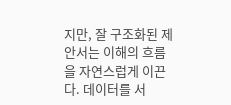지만, 잘 구조화된 제안서는 이해의 흐름을 자연스럽게 이끈다. 데이터를 서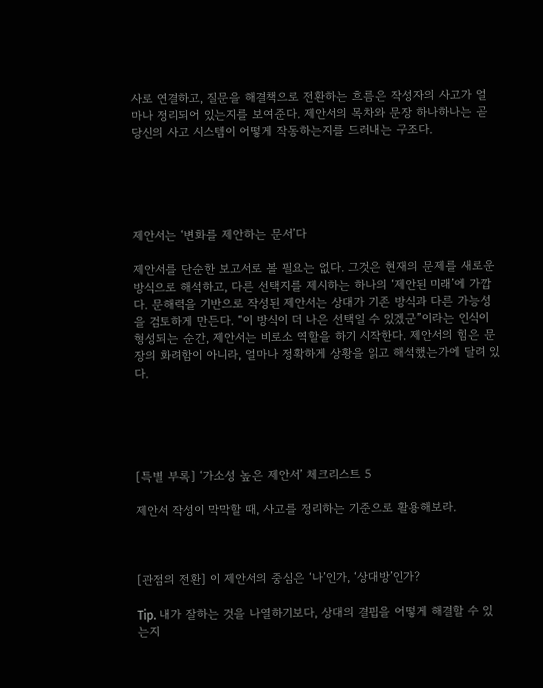사로 연결하고, 질문을 해결책으로 전환하는 흐름은 작성자의 사고가 얼마나 정리되어 있는지를 보여준다. 제안서의 목차와 문장 하나하나는 곧 당신의 사고 시스템이 어떻게 작동하는지를 드러내는 구조다.





제안서는 ‘변화를 제안하는 문서’다

제안서를 단순한 보고서로 볼 필요는 없다. 그것은 현재의 문제를 새로운 방식으로 해석하고, 다른 선택지를 제시하는 하나의 ‘제안된 미래’에 가깝다. 문해력을 기반으로 작성된 제안서는 상대가 기존 방식과 다른 가능성을 검토하게 만든다. “이 방식이 더 나은 선택일 수 있겠군”이라는 인식이 형성되는 순간, 제안서는 비로소 역할을 하기 시작한다. 제안서의 힘은 문장의 화려함이 아니라, 얼마나 정확하게 상황을 읽고 해석했는가에 달려 있다.





[특별 부록] ‘가소성 높은 제안서’ 체크리스트 5

제안서 작성이 막막할 때, 사고를 정리하는 기준으로 활용해보라.



[관점의 전환] 이 제안서의 중심은 ‘나’인가, ‘상대방’인가?

Tip. 내가 잘하는 것을 나열하기보다, 상대의 결핍을 어떻게 해결할 수 있는지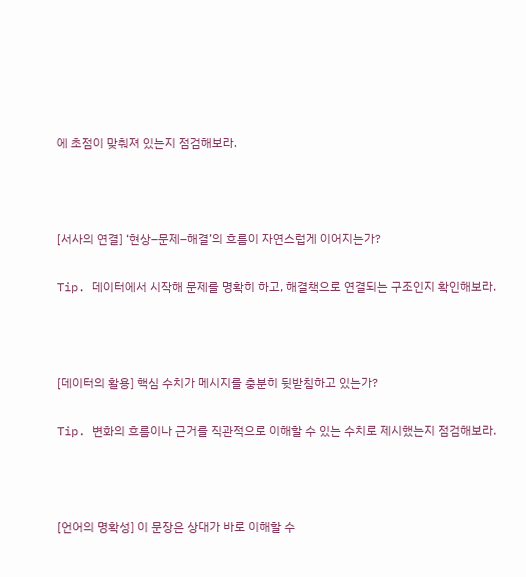에 초점이 맞춰져 있는지 점검해보라.



[서사의 연결] ‘현상–문제–해결’의 흐름이 자연스럽게 이어지는가?

Tip. 데이터에서 시작해 문제를 명확히 하고, 해결책으로 연결되는 구조인지 확인해보라.



[데이터의 활용] 핵심 수치가 메시지를 충분히 뒷받침하고 있는가?

Tip. 변화의 흐름이나 근거를 직관적으로 이해할 수 있는 수치로 제시했는지 점검해보라.



[언어의 명확성] 이 문장은 상대가 바로 이해할 수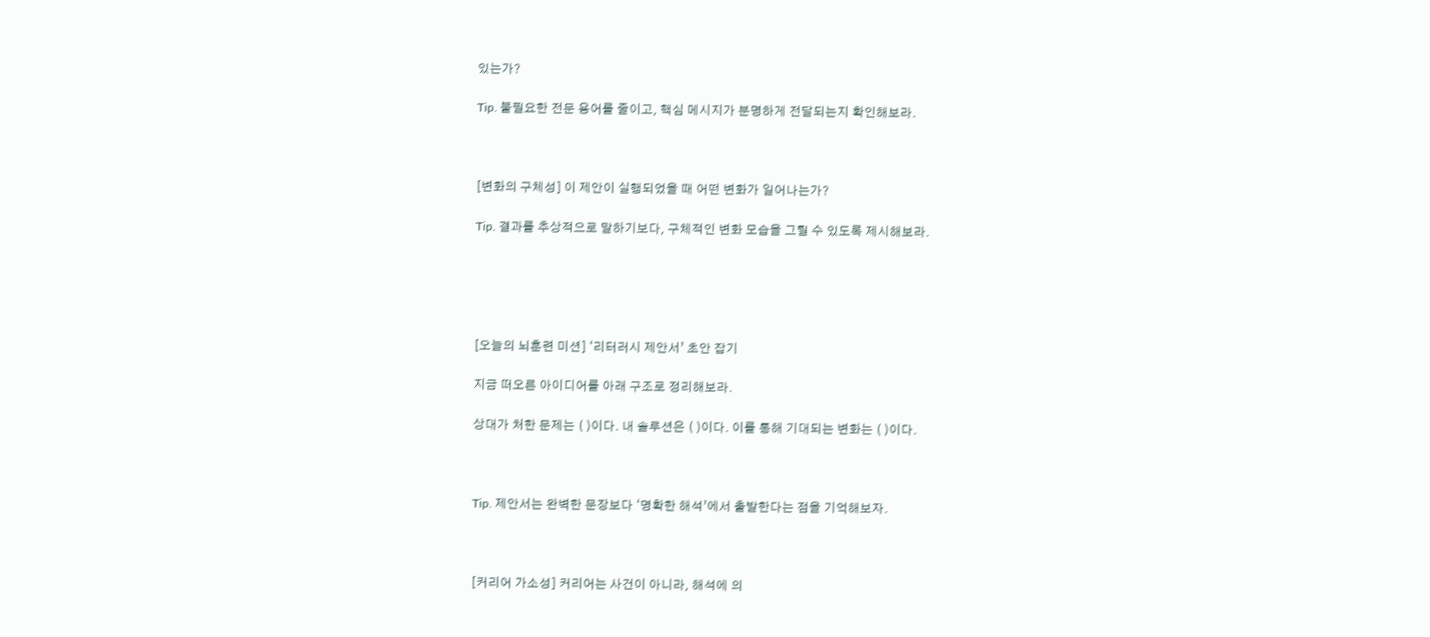있는가?

Tip. 불필요한 전문 용어를 줄이고, 핵심 메시지가 분명하게 전달되는지 확인해보라.



[변화의 구체성] 이 제안이 실행되었을 때 어떤 변화가 일어나는가?

Tip. 결과를 추상적으로 말하기보다, 구체적인 변화 모습을 그릴 수 있도록 제시해보라.





[오늘의 뇌훈련 미션] ‘리터러시 제안서’ 초안 잡기

지금 떠오른 아이디어를 아래 구조로 정리해보라.

상대가 처한 문제는 ( )이다. 내 솔루션은 ( )이다. 이를 통해 기대되는 변화는 ( )이다.



Tip. 제안서는 완벽한 문장보다 ‘명확한 해석’에서 출발한다는 점을 기억해보자.



[커리어 가소성] 커리어는 사건이 아니라, 해석에 의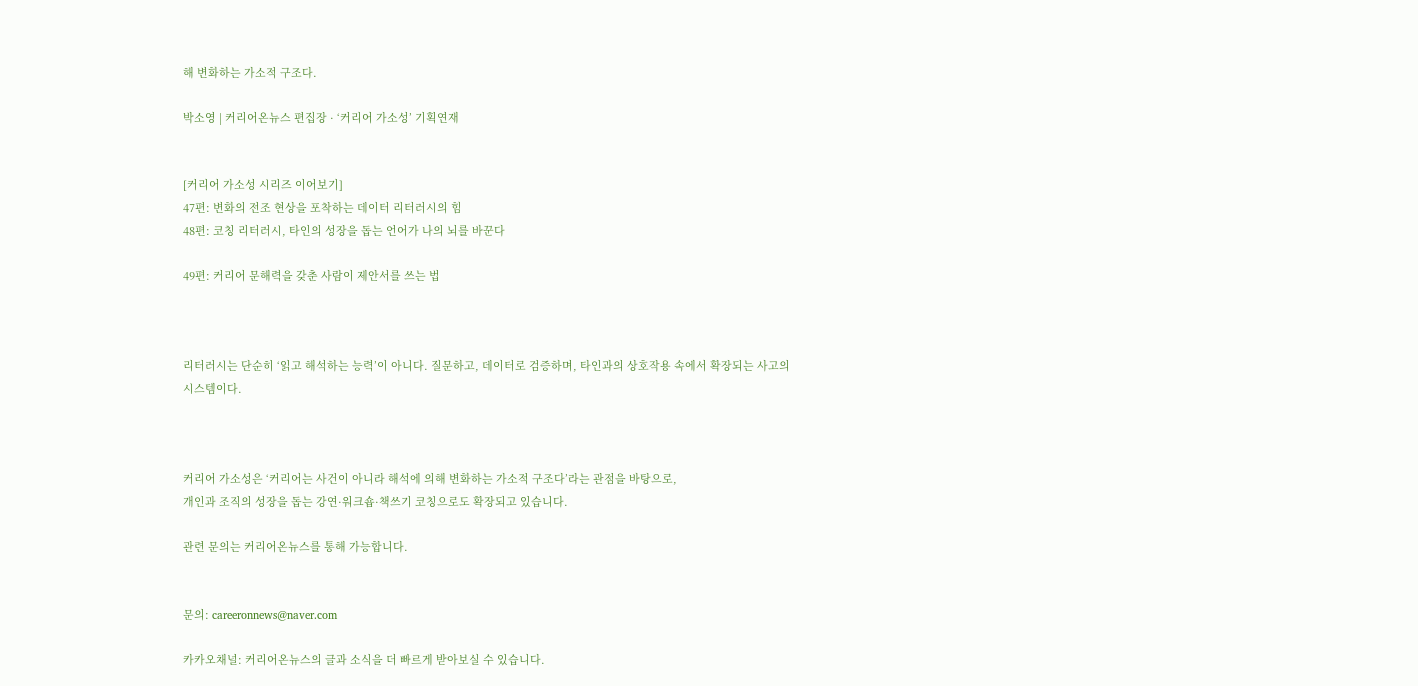해 변화하는 가소적 구조다.

박소영 | 커리어온뉴스 편집장 · ‘커리어 가소성’ 기획연재


[커리어 가소성 시리즈 이어보기]
47편: 변화의 전조 현상을 포착하는 데이터 리터러시의 힘
48편: 코칭 리터러시, 타인의 성장을 돕는 언어가 나의 뇌를 바꾼다

49편: 커리어 문해력을 갖춘 사람이 제안서를 쓰는 법



리터러시는 단순히 ‘읽고 해석하는 능력’이 아니다. 질문하고, 데이터로 검증하며, 타인과의 상호작용 속에서 확장되는 사고의 시스템이다.



커리어 가소성은 ‘커리어는 사건이 아니라 해석에 의해 변화하는 가소적 구조다’라는 관점을 바탕으로,
개인과 조직의 성장을 돕는 강연·워크숍·책쓰기 코칭으로도 확장되고 있습니다.

관련 문의는 커리어온뉴스를 통해 가능합니다.


문의: careeronnews@naver.com

카카오채널: 커리어온뉴스의 글과 소식을 더 빠르게 받아보실 수 있습니다.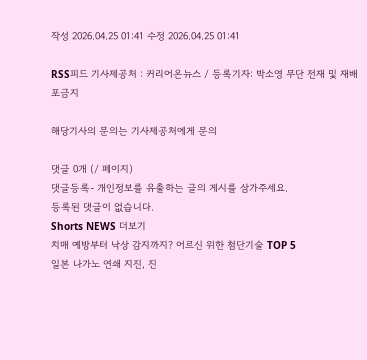작성 2026.04.25 01:41 수정 2026.04.25 01:41

RSS피드 기사제공처 : 커리어온뉴스 / 등록기자: 박소영 무단 전재 및 재배포금지

해당기사의 문의는 기사제공처에게 문의

댓글 0개 (/ 페이지)
댓글등록- 개인정보를 유출하는 글의 게시를 삼가주세요.
등록된 댓글이 없습니다.
Shorts NEWS 더보기
치매 예방부터 낙상 감지까지? 어르신 위한 첨단기술 TOP 5
일본 나가노 연쇄 지진, 진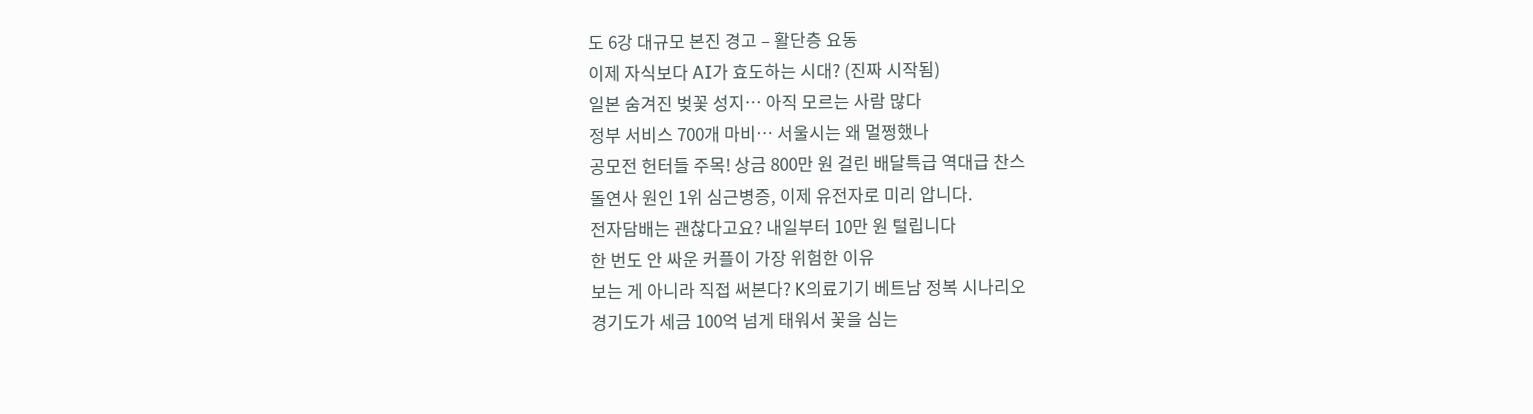도 6강 대규모 본진 경고 – 활단층 요동
이제 자식보다 AI가 효도하는 시대? (진짜 시작됨)
일본 숨겨진 벚꽃 성지… 아직 모르는 사람 많다
정부 서비스 700개 마비… 서울시는 왜 멀쩡했나
공모전 헌터들 주목! 상금 800만 원 걸린 배달특급 역대급 찬스
돌연사 원인 1위 심근병증, 이제 유전자로 미리 압니다.
전자담배는 괜찮다고요? 내일부터 10만 원 털립니다
한 번도 안 싸운 커플이 가장 위험한 이유
보는 게 아니라 직접 써본다? K의료기기 베트남 정복 시나리오
경기도가 세금 100억 넘게 태워서 꽃을 심는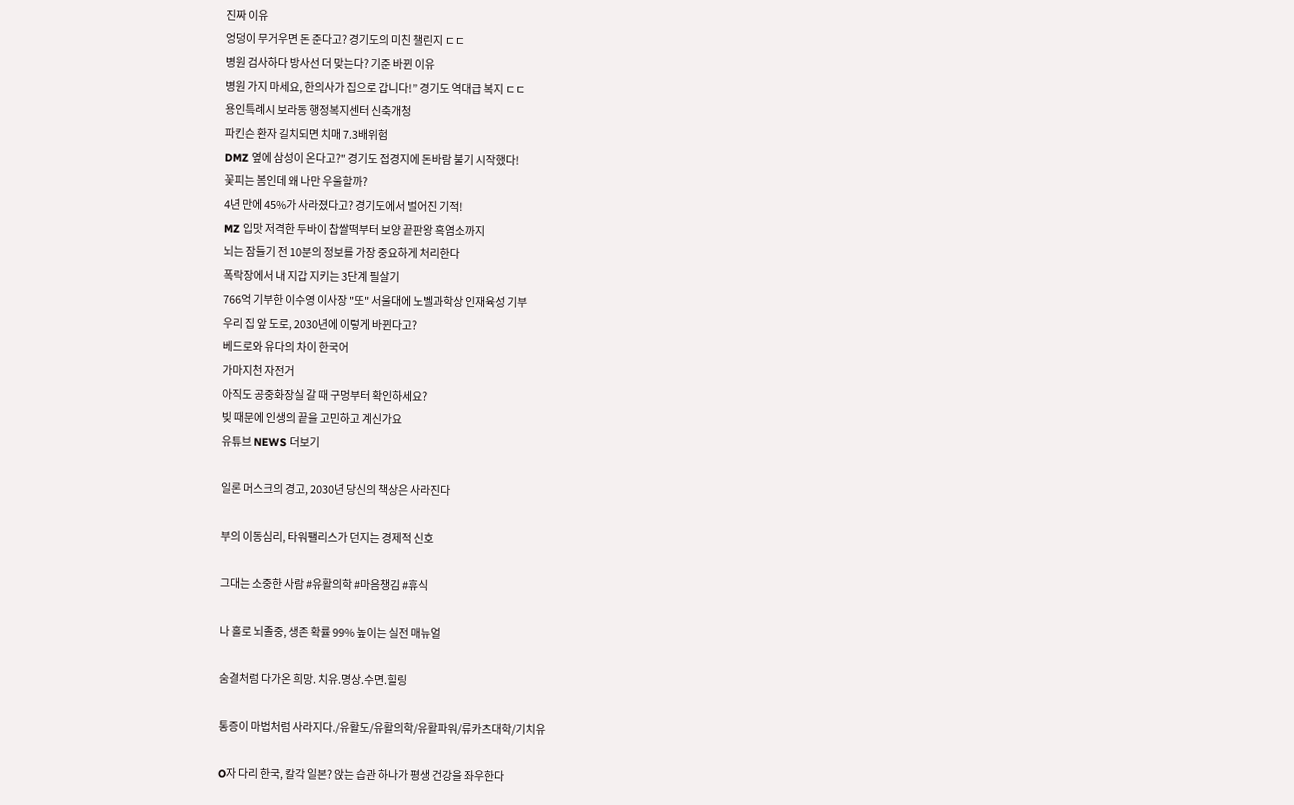진짜 이유
엉덩이 무거우면 돈 준다고? 경기도의 미친 챌린지 ㄷㄷ
병원 검사하다 방사선 더 맞는다? 기준 바뀐 이유
병원 가지 마세요, 한의사가 집으로 갑니다!” 경기도 역대급 복지 ㄷㄷ
용인특례시 보라동 행정복지센터 신축개청
파킨슨 환자 길치되면 치매 7.3배위험
DMZ 옆에 삼성이 온다고?" 경기도 접경지에 돈바람 불기 시작했다!
꽃피는 봄인데 왜 나만 우울할까?
4년 만에 45%가 사라졌다고? 경기도에서 벌어진 기적!
MZ 입맛 저격한 두바이 찹쌀떡부터 보양 끝판왕 흑염소까지
뇌는 잠들기 전 10분의 정보를 가장 중요하게 처리한다
폭락장에서 내 지갑 지키는 3단계 필살기
766억 기부한 이수영 이사장 "또" 서울대에 노벨과학상 인재육성 기부
우리 집 앞 도로, 2030년에 이렇게 바뀐다고?
베드로와 유다의 차이 한국어
가마지천 자전거
아직도 공중화장실 갈 때 구멍부터 확인하세요?
빚 때문에 인생의 끝을 고민하고 계신가요
유튜브 NEWS 더보기

일론 머스크의 경고, 2030년 당신의 책상은 사라진다

부의 이동심리, 타워팰리스가 던지는 경제적 신호

그대는 소중한 사람 #유활의학 #마음챙김 #휴식

나 홀로 뇌졸중, 생존 확률 99% 높이는 실전 매뉴얼

숨결처럼 다가온 희망. 치유.명상.수면.힐링

통증이 마법처럼 사라지다./유활도/유활의학/유활파워/류카츠대학/기치유

O자 다리 한국, 칼각 일본? 앉는 습관 하나가 평생 건강을 좌우한다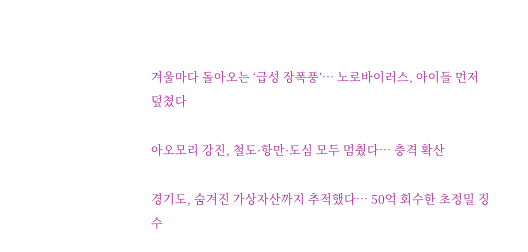겨울마다 돌아오는 ‘급성 장폭풍’… 노로바이러스, 아이들 먼저 덮쳤다

아오모리 강진, 철도·항만·도심 모두 멈췄다… 충격 확산

경기도, 숨겨진 가상자산까지 추적했다… 50억 회수한 초정밀 징수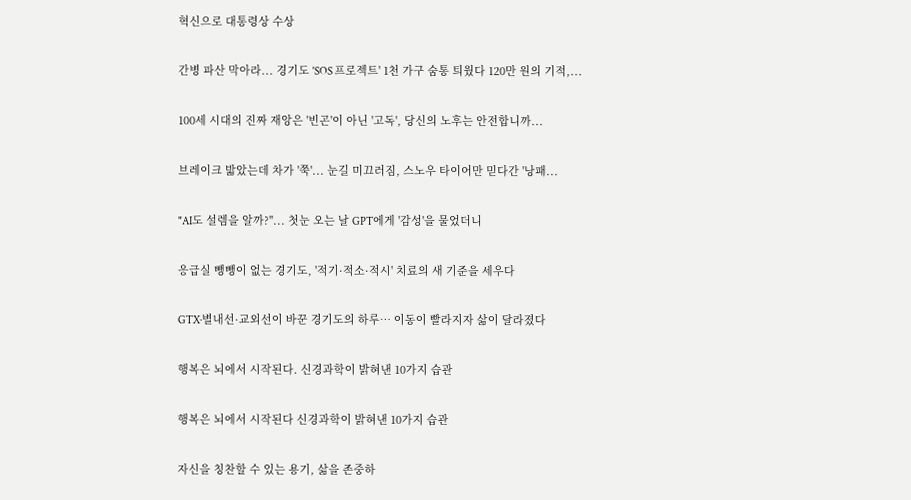혁신으로 대통령상 수상

간병 파산 막아라... 경기도 'SOS 프로젝트' 1천 가구 숨통 틔웠다 120만 원의 기적,...

100세 시대의 진짜 재앙은 '빈곤'이 아닌 '고독', 당신의 노후는 안전합니까...

브레이크 밟았는데 차가 '쭉'... 눈길 미끄러짐, 스노우 타이어만 믿다간 '낭패...

"AI도 설렘을 알까?"... 첫눈 오는 날 GPT에게 '감성'을 물었더니

응급실 뺑뺑이 없는 경기도, '적기·적소·적시' 치료의 새 기준을 세우다

GTX·별내선·교외선이 바꾼 경기도의 하루… 이동이 빨라지자 삶이 달라졌다

행복은 뇌에서 시작된다. 신경과학이 밝혀낸 10가지 습관

행복은 뇌에서 시작된다 신경과학이 밝혀낸 10가지 습관

자신을 칭찬할 수 있는 용기, 삶을 존중하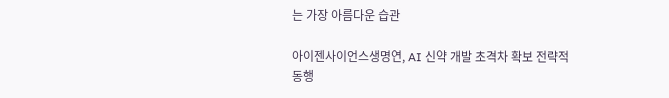는 가장 아름다운 습관

아이젠사이언스생명연, AI 신약 개발 초격차 확보 전략적 동행